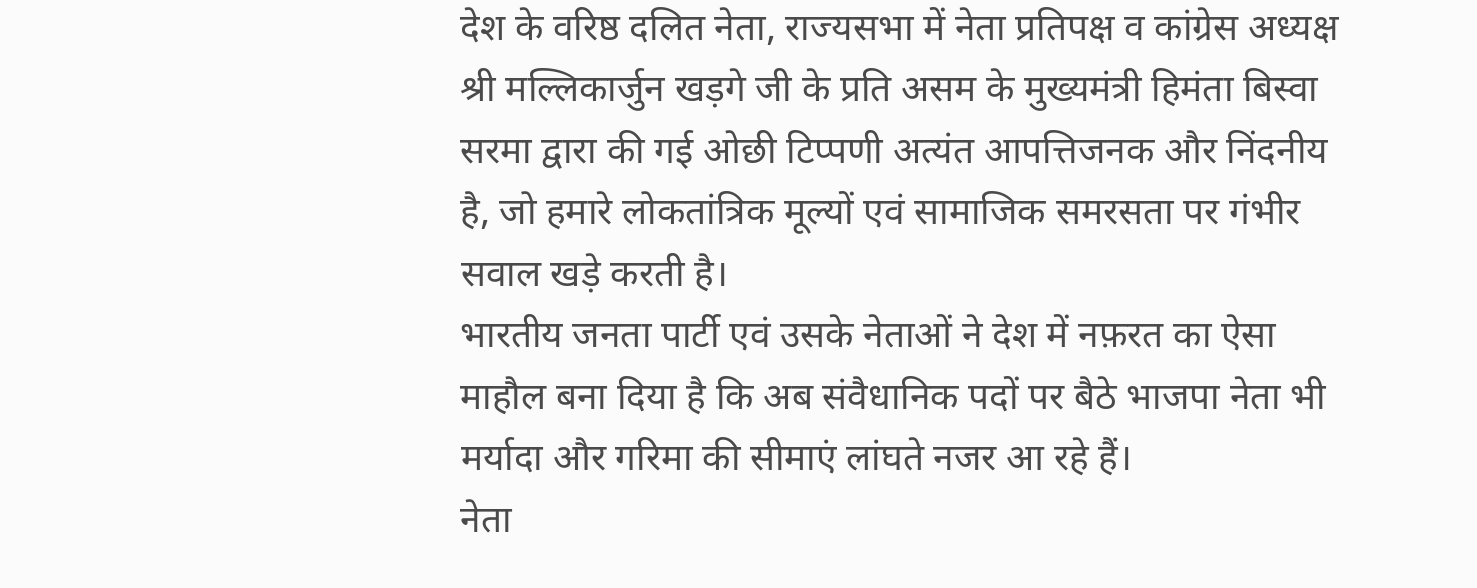देश के वरिष्ठ दलित नेता, राज्यसभा में नेता प्रतिपक्ष व कांग्रेस अध्यक्ष श्री मल्लिकार्जुन खड़गे जी के प्रति असम के मुख्यमंत्री हिमंता बिस्वा सरमा द्वारा की गई ओछी टिप्पणी अत्यंत आपत्तिजनक और निंदनीय है, जो हमारे लोकतांत्रिक मूल्यों एवं सामाजिक समरसता पर गंभीर सवाल खड़े करती है।
भारतीय जनता पार्टी एवं उसके नेताओं ने देश में नफ़रत का ऐसा माहौल बना दिया है कि अब संवैधानिक पदों पर बैठे भाजपा नेता भी मर्यादा और गरिमा की सीमाएं लांघते नजर आ रहे हैं।
नेता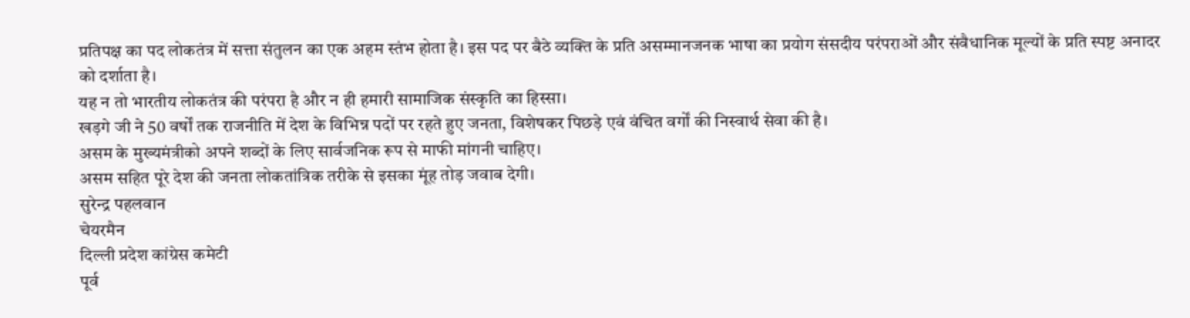प्रतिपक्ष का पद लोकतंत्र में सत्ता संतुलन का एक अहम स्तंभ होता है। इस पद पर बैठे व्यक्ति के प्रति असम्मानजनक भाषा का प्रयोग संसदीय परंपराओं और संवैधानिक मूल्यों के प्रति स्पष्ट अनादर को दर्शाता है।
यह न तो भारतीय लोकतंत्र की परंपरा है और न ही हमारी सामाजिक संस्कृति का हिस्सा।
खड़गे जी ने 50 वर्षों तक राजनीति में देश के विभिन्न पदों पर रहते हुए जनता, विशेषकर पिछड़े एवं वंचित वर्गों की निस्वार्थ सेवा की है।
असम के मुख्यमंत्रीको अपने शब्दों के लिए सार्वजनिक रूप से माफी मांगनी चाहिए।
असम सहित पूरे देश की जनता लोकतांत्रिक तरीके से इसका मूंह तोड़ जवाब देगी।
सुरेन्द्र पहलवान
चेयरमैन
दिल्ली प्रदेश कांग्रेस कमेटी
पूर्व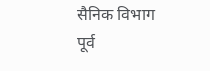सैनिक विभाग
पूर्व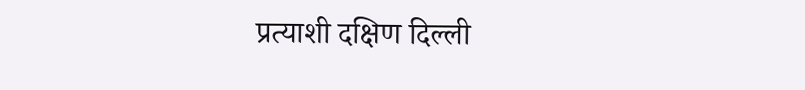प्रत्याशी दक्षिण दिल्ली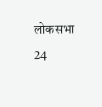लोकसभा 24